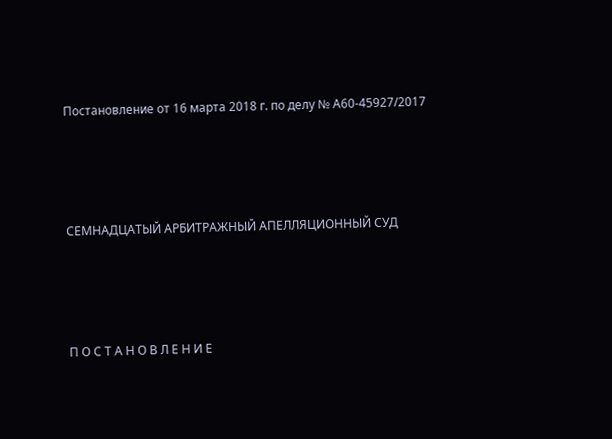Постановление от 16 марта 2018 г. по делу № А60-45927/2017




СЕМНАДЦАТЫЙ АРБИТРАЖНЫЙ АПЕЛЛЯЦИОННЫЙ СУД




П О С Т А Н О В Л Е Н И Е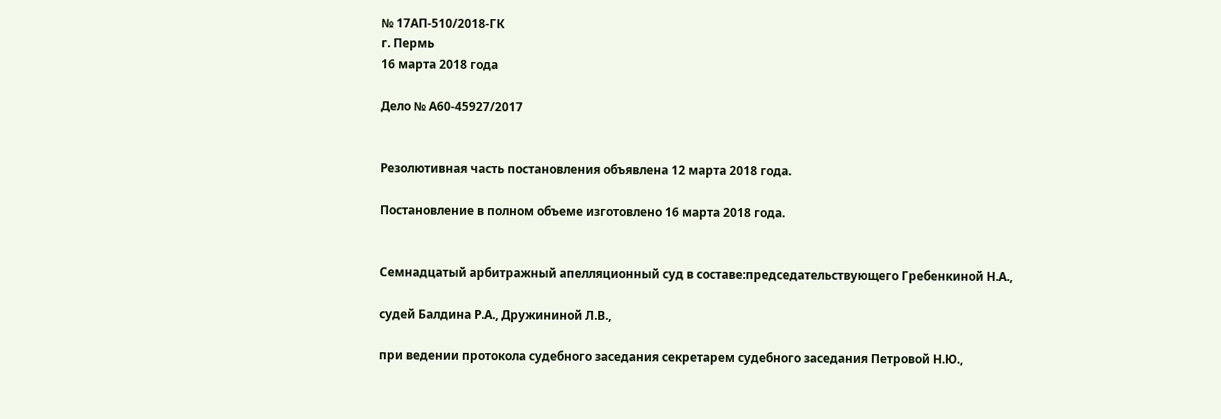№ 17АП-510/2018-ГК
г. Пермь
16 марта 2018 года

Дело № А60-45927/2017


Резолютивная часть постановления объявлена 12 марта 2018 года.

Постановление в полном объеме изготовлено 16 марта 2018 года.


Семнадцатый арбитражный апелляционный суд в составе:председательствующего Гребенкиной Н.А.,

судей Балдина Р.А., Дружининой Л.В.,

при ведении протокола судебного заседания секретарем судебного заседания Петровой Н.Ю.,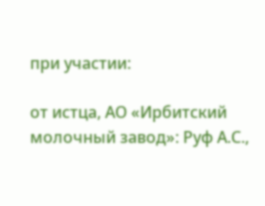при участии:

от истца, АО «Ирбитский молочный завод»: Руф А.С.,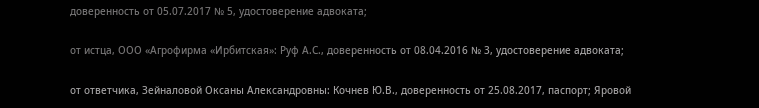доверенность от 05.07.2017 № 5, удостоверение адвоката;

от истца, ООО «Агрофирма «Ирбитская»: Руф А.С., доверенность от 08.04.2016 № 3, удостоверение адвоката;

от ответчика, Зейналовой Оксаны Александровны: Кочнев Ю.В., доверенность от 25.08.2017, паспорт; Яровой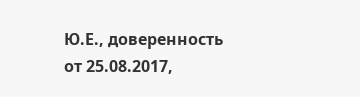Ю.Е., доверенность от 25.08.2017,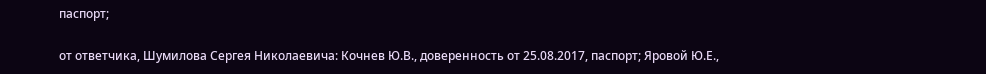паспорт;

от ответчика, Шумилова Сергея Николаевича: Кочнев Ю.В., доверенность от 25.08.2017, паспорт; Яровой Ю.Е.,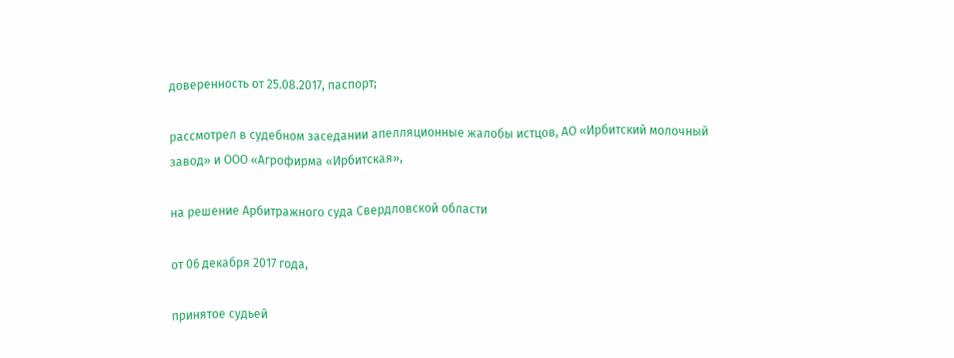доверенность от 25.08.2017, паспорт;

рассмотрел в судебном заседании апелляционные жалобы истцов, АО «Ирбитский молочный завод» и ООО «Агрофирма «Ирбитская»,

на решение Арбитражного суда Свердловской области

от 06 декабря 2017 года,

принятое судьей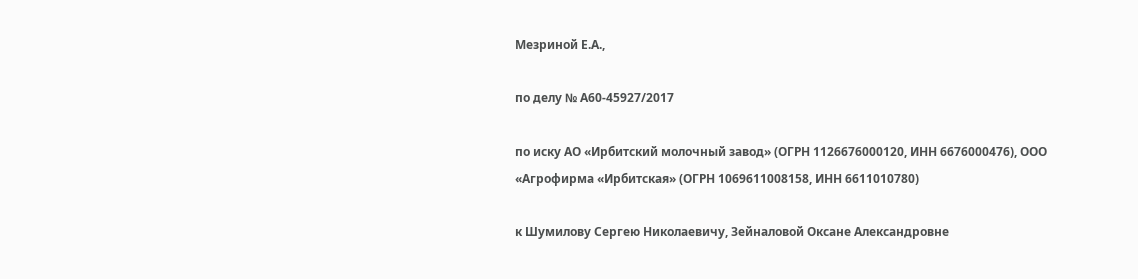Мезриной Е.А.,

по делу № А60-45927/2017

по иску АО «Ирбитский молочный завод» (ОГРН 1126676000120, ИНН 6676000476), ООО «Агрофирма «Ирбитская» (ОГРН 1069611008158, ИНН 6611010780)

к Шумилову Сергею Николаевичу, Зейналовой Оксане Александровне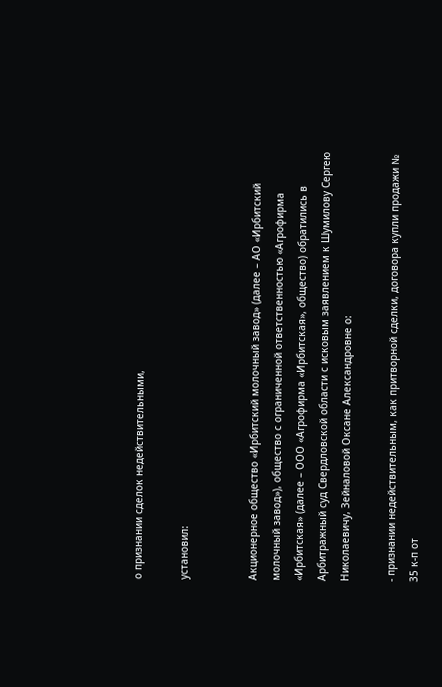о признании сделок недействительными,

установил:


Акционерное общество «Ирбитский молочный завод» (далее – АО «Ирбитский молочный завод»), общество с ограниченной ответственностью «Агрофирма «Ирбитская» (далее – ООО «Агрофирма «Ирбитская», общество) обратились в Арбитражный суд Свердловской области с исковым заявлением к Шумилову Сергею Николаевичу, Зейналовой Оксане Александровне о:

- признании недействительным, как притворной сделки, договора купли продажи № 35 к-п от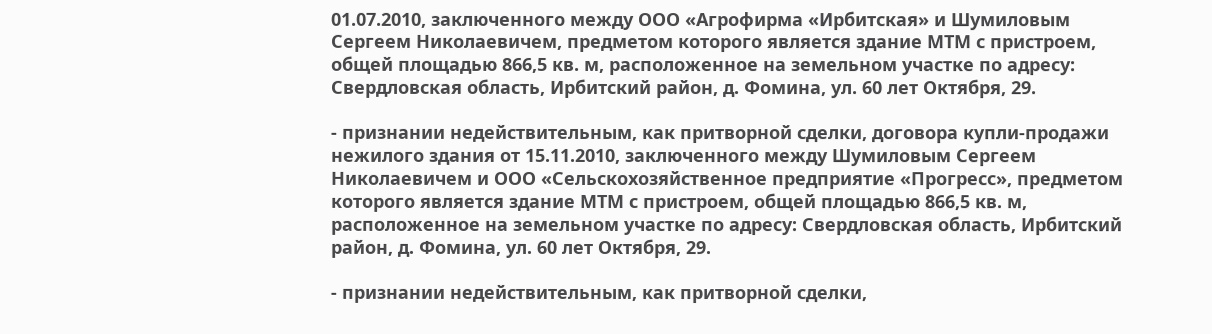01.07.2010, заключенного между ООО «Агрофирма «Ирбитская» и Шумиловым Сергеем Николаевичем, предметом которого является здание МТМ с пристроем, общей площадью 866,5 кв. м, расположенное на земельном участке по адресу: Свердловская область, Ирбитский район, д. Фомина, ул. 60 лет Октября, 29.

- признании недействительным, как притворной сделки, договора купли-продажи нежилого здания от 15.11.2010, заключенного между Шумиловым Сергеем Николаевичем и ООО «Сельскохозяйственное предприятие «Прогресс», предметом которого является здание МТМ с пристроем, общей площадью 866,5 кв. м, расположенное на земельном участке по адресу: Свердловская область, Ирбитский район, д. Фомина, ул. 60 лет Октября, 29.

- признании недействительным, как притворной сделки,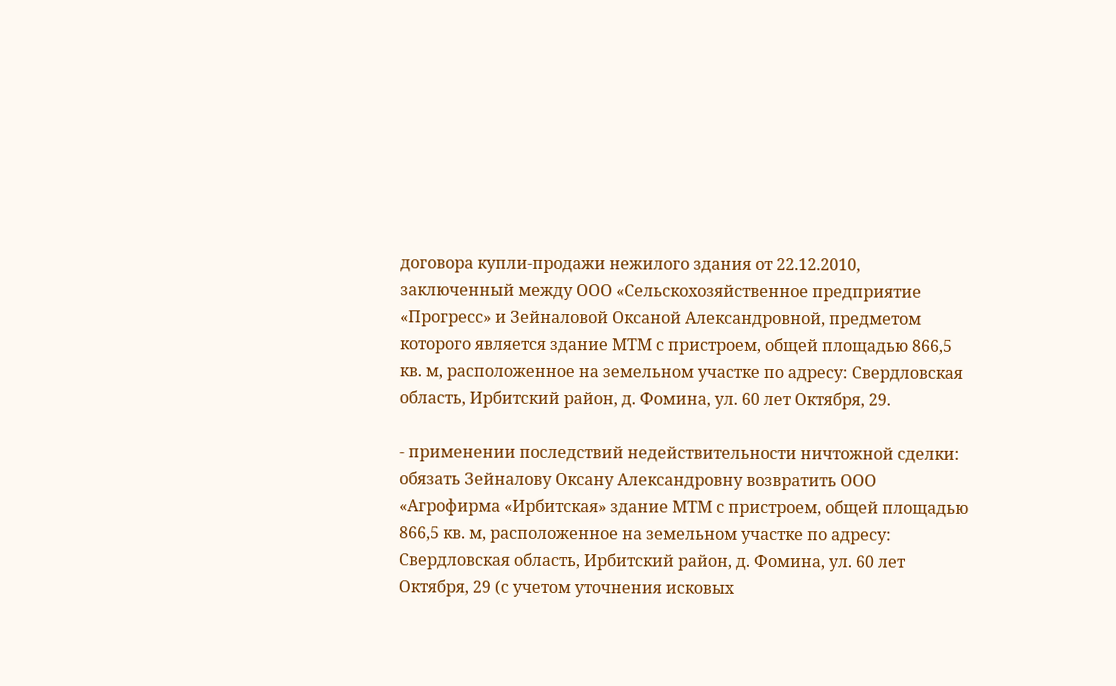договора купли-продажи нежилого здания от 22.12.2010, заключенный между ООО «Сельскохозяйственное предприятие «Прогресс» и Зейналовой Оксаной Александровной, предметом которого является здание МТМ с пристроем, общей площадью 866,5 кв. м, расположенное на земельном участке по адресу: Свердловская область, Ирбитский район, д. Фомина, ул. 60 лет Октября, 29.

- применении последствий недействительности ничтожной сделки: обязать Зейналову Оксану Александровну возвратить ООО «Агрофирма «Ирбитская» здание МТМ с пристроем, общей площадью 866,5 кв. м, расположенное на земельном участке по адресу: Свердловская область, Ирбитский район, д. Фомина, ул. 60 лет Октября, 29 (с учетом уточнения исковых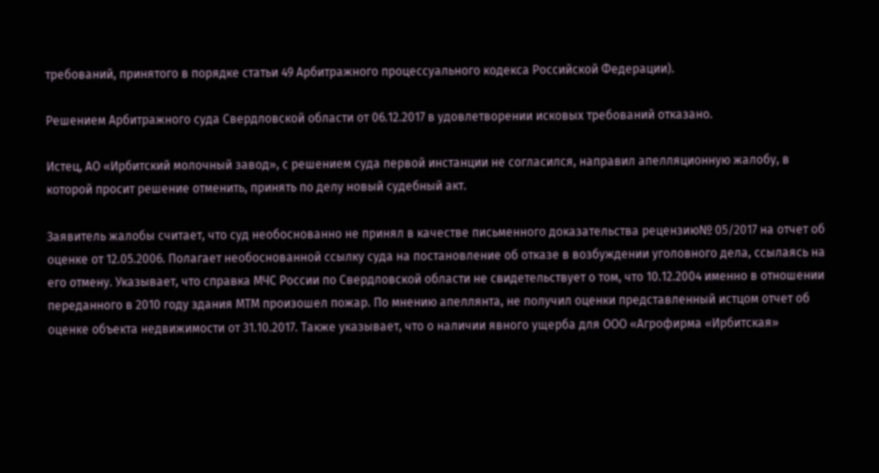требований, принятого в порядке статьи 49 Арбитражного процессуального кодекса Российской Федерации).

Решением Арбитражного суда Свердловской области от 06.12.2017 в удовлетворении исковых требований отказано.

Истец, АО «Ирбитский молочный завод», с решением суда первой инстанции не согласился, направил апелляционную жалобу, в которой просит решение отменить, принять по делу новый судебный акт.

Заявитель жалобы считает, что суд необоснованно не принял в качестве письменного доказательства рецензию№ 05/2017 на отчет об оценке от 12.05.2006. Полагает необоснованной ссылку суда на постановление об отказе в возбуждении уголовного дела, ссылаясь на его отмену. Указывает, что справка МЧС России по Свердловской области не свидетельствует о том, что 10.12.2004 именно в отношении переданного в 2010 году здания МТМ произошел пожар. По мнению апеллянта, не получил оценки представленный истцом отчет об оценке объекта недвижимости от 31.10.2017. Также указывает, что о наличии явного ущерба для ООО «Агрофирма «Ирбитская»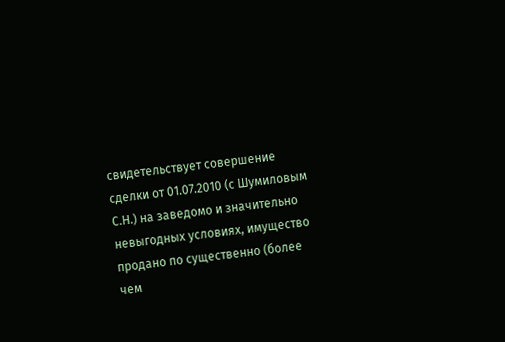свидетельствует совершение сделки от 01.07.2010 (с Шумиловым С.Н.) на заведомо и значительно невыгодных условиях, имущество продано по существенно (более чем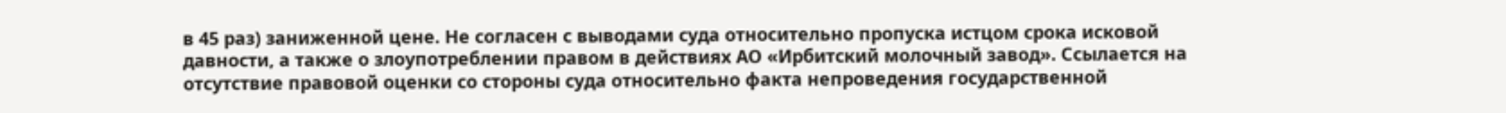в 45 раз) заниженной цене. Не согласен с выводами суда относительно пропуска истцом срока исковой давности, а также о злоупотреблении правом в действиях АО «Ирбитский молочный завод». Ссылается на отсутствие правовой оценки со стороны суда относительно факта непроведения государственной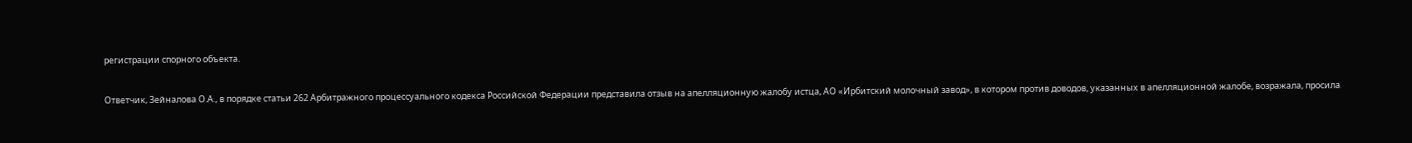регистрации спорного объекта.

Ответчик, Зейналова О.А., в порядке статьи 262 Арбитражного процессуального кодекса Российской Федерации представила отзыв на апелляционную жалобу истца, АО «Ирбитский молочный завод», в котором против доводов, указанных в апелляционной жалобе, возражала, просила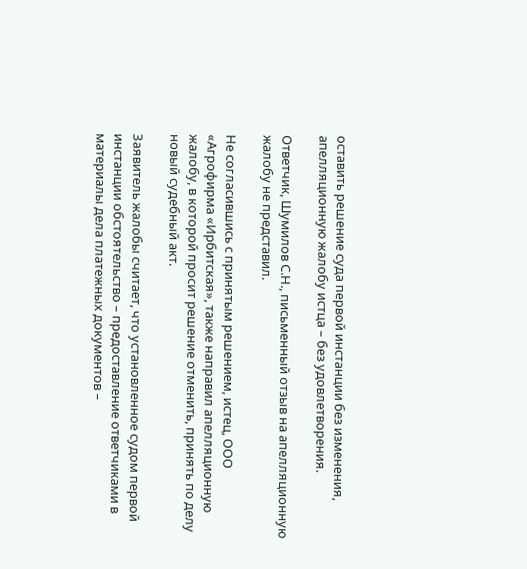оставить решение суда первой инстанции без изменения, апелляционную жалобу истца – без удовлетворения.

Ответчик, Шумилов С.Н., письменный отзыв на апелляционную жалобу не представил.

Не согласившись с принятым решением, истец, ООО «Агрофирма «Ирбитская», также направил апелляционную жалобу, в которой просит решение отменить, принять по делу новый судебный акт.

Заявитель жалобы считает, что установленное судом первой инстанции обстоятельство – предоставление ответчиками в материалы дела платежных документов –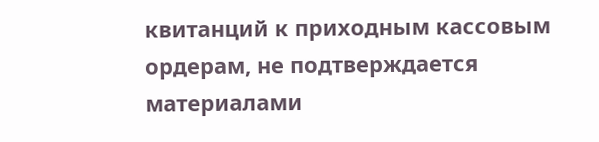квитанций к приходным кассовым ордерам, не подтверждается материалами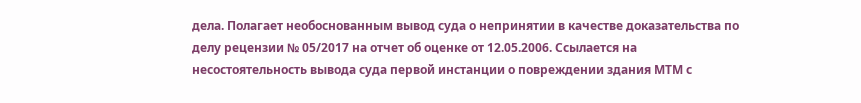дела. Полагает необоснованным вывод суда о непринятии в качестве доказательства по делу рецензии № 05/2017 на отчет об оценке от 12.05.2006. Ссылается на несостоятельность вывода суда первой инстанции о повреждении здания МТМ с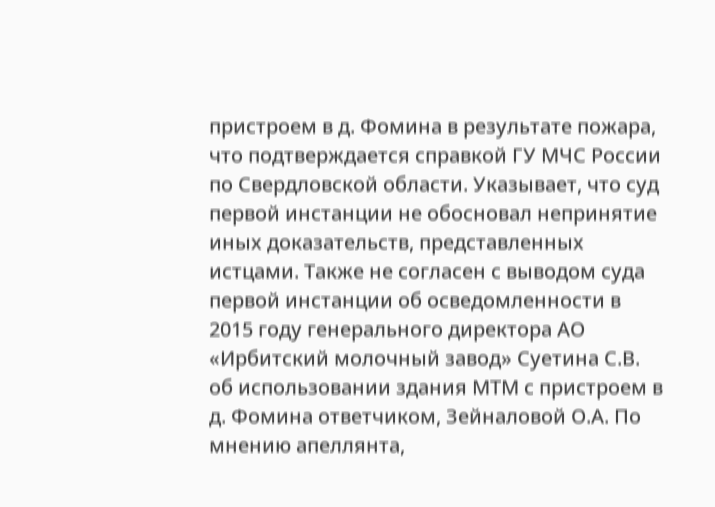пристроем в д. Фомина в результате пожара, что подтверждается справкой ГУ МЧС России по Свердловской области. Указывает, что суд первой инстанции не обосновал непринятие иных доказательств, представленных истцами. Также не согласен с выводом суда первой инстанции об осведомленности в 2015 году генерального директора АО «Ирбитский молочный завод» Суетина С.В. об использовании здания МТМ с пристроем в д. Фомина ответчиком, Зейналовой О.А. По мнению апеллянта,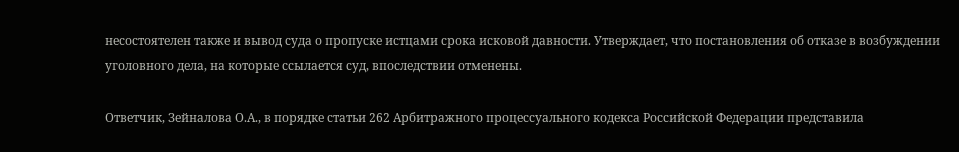несостоятелен также и вывод суда о пропуске истцами срока исковой давности. Утверждает, что постановления об отказе в возбуждении уголовного дела, на которые ссылается суд, впоследствии отменены.

Ответчик, Зейналова О.А., в порядке статьи 262 Арбитражного процессуального кодекса Российской Федерации представила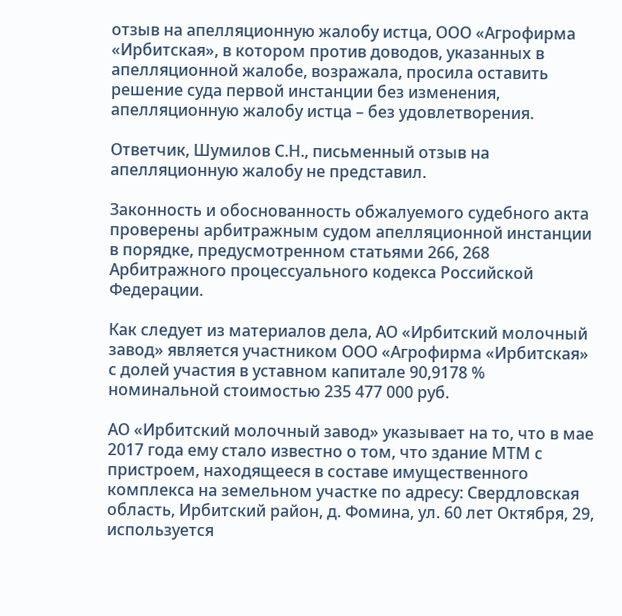отзыв на апелляционную жалобу истца, ООО «Агрофирма «Ирбитская», в котором против доводов, указанных в апелляционной жалобе, возражала, просила оставить решение суда первой инстанции без изменения, апелляционную жалобу истца – без удовлетворения.

Ответчик, Шумилов С.Н., письменный отзыв на апелляционную жалобу не представил.

Законность и обоснованность обжалуемого судебного акта проверены арбитражным судом апелляционной инстанции в порядке, предусмотренном статьями 266, 268 Арбитражного процессуального кодекса Российской Федерации.

Как следует из материалов дела, АО «Ирбитский молочный завод» является участником ООО «Агрофирма «Ирбитская» с долей участия в уставном капитале 90,9178 % номинальной стоимостью 235 477 000 руб.

АО «Ирбитский молочный завод» указывает на то, что в мае 2017 года ему стало известно о том, что здание МТМ с пристроем, находящееся в составе имущественного комплекса на земельном участке по адресу: Свердловская область, Ирбитский район, д. Фомина, ул. 60 лет Октября, 29, используется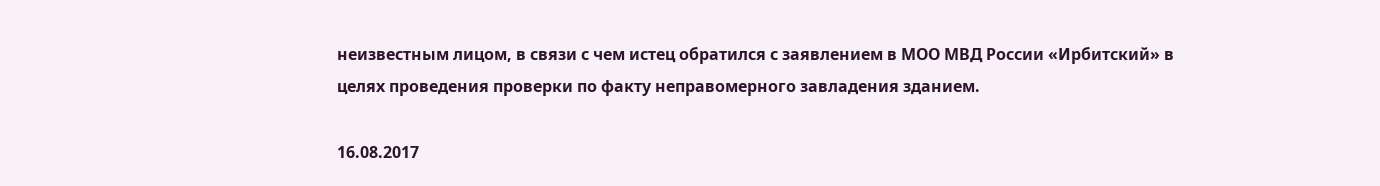неизвестным лицом, в связи с чем истец обратился с заявлением в МОО МВД России «Ирбитский» в целях проведения проверки по факту неправомерного завладения зданием.

16.08.2017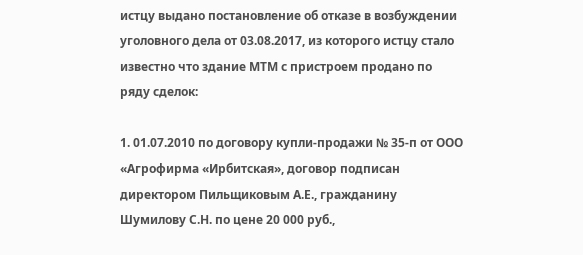истцу выдано постановление об отказе в возбуждении уголовного дела от 03.08.2017, из которого истцу стало известно что здание МТМ с пристроем продано по ряду сделок:

1. 01.07.2010 по договору купли-продажи № 35-п от ООО «Агрофирма «Ирбитская», договор подписан директором Пильщиковым А.Е., гражданину Шумилову С.Н. по цене 20 000 руб.,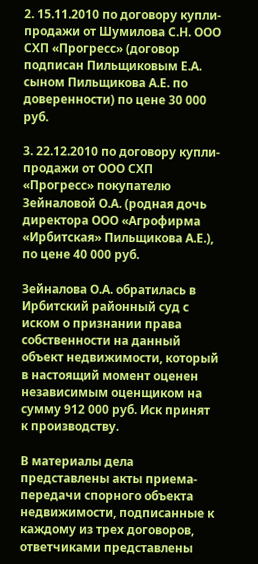2. 15.11.2010 по договору купли-продажи от Шумилова С.Н. ООО СХП «Прогресс» (договор подписан Пильщиковым Е.А. сыном Пильщикова А.Е. по доверенности) по цене 30 000 руб.

3. 22.12.2010 по договору купли-продажи от ООО СХП «Прогресс» покупателю Зейналовой О.А. (родная дочь директора ООО «Агрофирма «Ирбитская» Пильщикова А.Е.), по цене 40 000 руб.

Зейналова О.А. обратилась в Ирбитский районный суд с иском о признании права собственности на данный объект недвижимости, который в настоящий момент оценен независимым оценщиком на сумму 912 000 руб. Иск принят к производству.

В материалы дела представлены акты приема-передачи спорного объекта недвижимости, подписанные к каждому из трех договоров, ответчиками представлены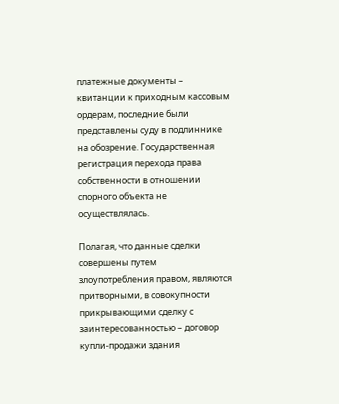платежные документы – квитанции к приходным кассовым ордерам, последние были представлены суду в подлиннике на обозрение. Государственная регистрация перехода права собственности в отношении спорного объекта не осуществлялась.

Полагая, что данные сделки совершены путем злоупотребления правом, являются притворными, в совокупности прикрывающими сделку с заинтересованностью – договор купли-продажи здания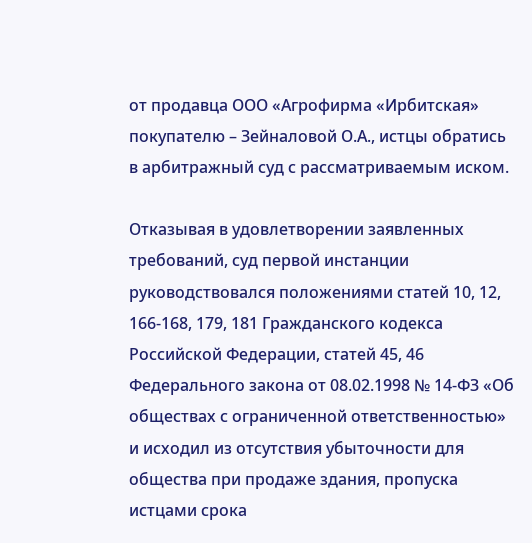от продавца ООО «Агрофирма «Ирбитская» покупателю – Зейналовой О.А., истцы обратись в арбитражный суд с рассматриваемым иском.

Отказывая в удовлетворении заявленных требований, суд первой инстанции руководствовался положениями статей 10, 12, 166-168, 179, 181 Гражданского кодекса Российской Федерации, статей 45, 46 Федерального закона от 08.02.1998 № 14-ФЗ «Об обществах с ограниченной ответственностью» и исходил из отсутствия убыточности для общества при продаже здания, пропуска истцами срока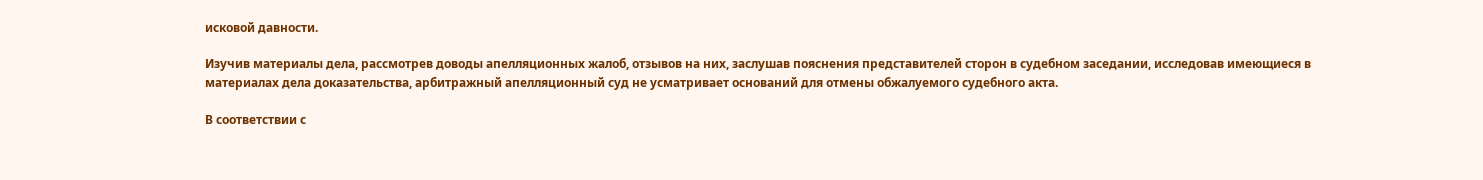исковой давности.

Изучив материалы дела, рассмотрев доводы апелляционных жалоб, отзывов на них, заслушав пояснения представителей сторон в судебном заседании, исследовав имеющиеся в материалах дела доказательства, арбитражный апелляционный суд не усматривает оснований для отмены обжалуемого судебного акта.

В соответствии с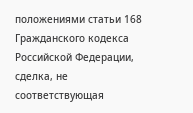положениями статьи 168 Гражданского кодекса Российской Федерации, сделка, не соответствующая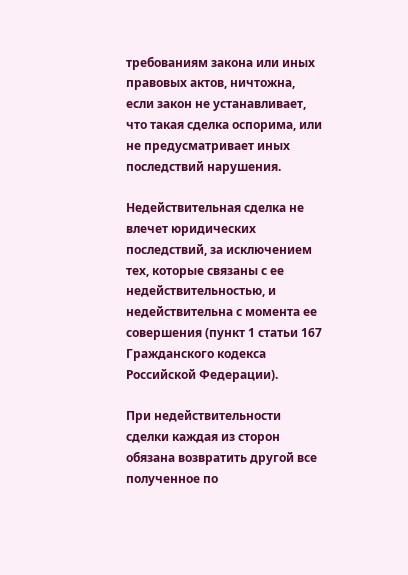требованиям закона или иных правовых актов, ничтожна, если закон не устанавливает, что такая сделка оспорима, или не предусматривает иных последствий нарушения.

Недействительная сделка не влечет юридических последствий, за исключением тех, которые связаны с ее недействительностью, и недействительна с момента ее совершения (пункт 1 статьи 167 Гражданского кодекса Российской Федерации).

При недействительности сделки каждая из сторон обязана возвратить другой все полученное по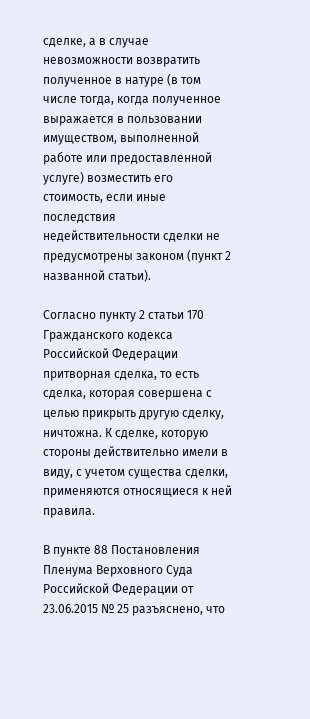сделке, а в случае невозможности возвратить полученное в натуре (в том числе тогда, когда полученное выражается в пользовании имуществом, выполненной работе или предоставленной услуге) возместить его стоимость, если иные последствия недействительности сделки не предусмотрены законом (пункт 2 названной статьи).

Согласно пункту 2 статьи 170 Гражданского кодекса Российской Федерации притворная сделка, то есть сделка, которая совершена с целью прикрыть другую сделку, ничтожна. К сделке, которую стороны действительно имели в виду, с учетом существа сделки, применяются относящиеся к ней правила.

В пункте 88 Постановления Пленума Верховного Суда Российской Федерации от 23.06.2015 № 25 разъяснено, что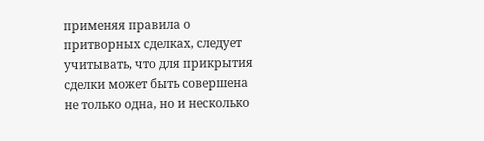применяя правила о притворных сделках, следует учитывать, что для прикрытия сделки может быть совершена не только одна, но и несколько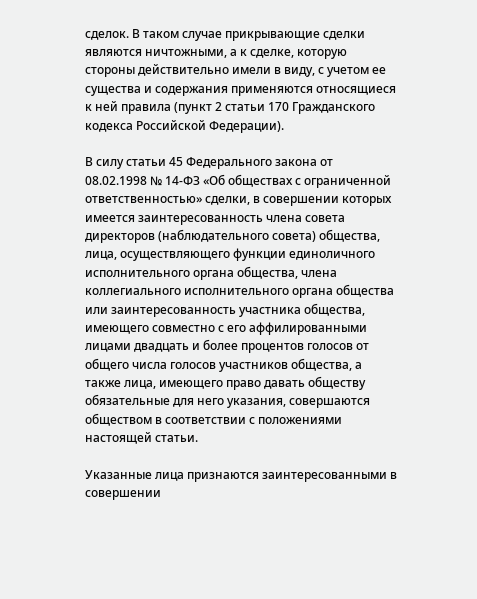сделок. В таком случае прикрывающие сделки являются ничтожными, а к сделке, которую стороны действительно имели в виду, с учетом ее существа и содержания применяются относящиеся к ней правила (пункт 2 статьи 170 Гражданского кодекса Российской Федерации).

В силу статьи 45 Федерального закона от 08.02.1998 № 14-ФЗ «Об обществах с ограниченной ответственностью» сделки, в совершении которых имеется заинтересованность члена совета директоров (наблюдательного совета) общества, лица, осуществляющего функции единоличного исполнительного органа общества, члена коллегиального исполнительного органа общества или заинтересованность участника общества, имеющего совместно с его аффилированными лицами двадцать и более процентов голосов от общего числа голосов участников общества, а также лица, имеющего право давать обществу обязательные для него указания, совершаются обществом в соответствии с положениями настоящей статьи.

Указанные лица признаются заинтересованными в совершении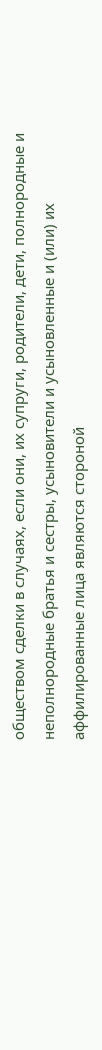обществом сделки в случаях, если они, их супруги, родители, дети, полнородные и неполнородные братья и сестры, усыновители и усыновленные и (или) их аффилированные лица являются стороной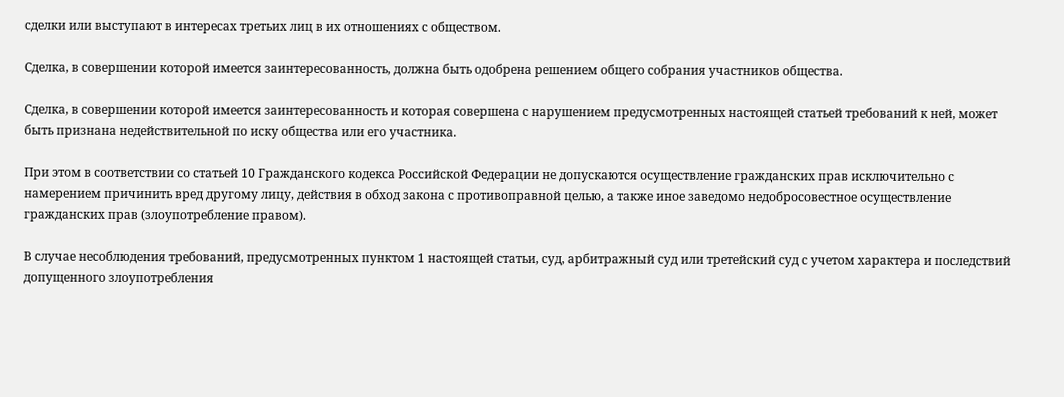сделки или выступают в интересах третьих лиц в их отношениях с обществом.

Сделка, в совершении которой имеется заинтересованность, должна быть одобрена решением общего собрания участников общества.

Сделка, в совершении которой имеется заинтересованность и которая совершена с нарушением предусмотренных настоящей статьей требований к ней, может быть признана недействительной по иску общества или его участника.

При этом в соответствии со статьей 10 Гражданского кодекса Российской Федерации не допускаются осуществление гражданских прав исключительно с намерением причинить вред другому лицу, действия в обход закона с противоправной целью, а также иное заведомо недобросовестное осуществление гражданских прав (злоупотребление правом).

В случае несоблюдения требований, предусмотренных пунктом 1 настоящей статьи, суд, арбитражный суд или третейский суд с учетом характера и последствий допущенного злоупотребления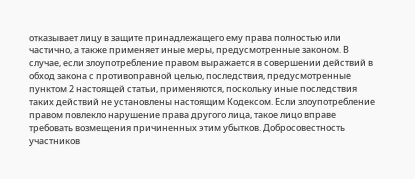отказывает лицу в защите принадлежащего ему права полностью или частично, а также применяет иные меры, предусмотренные законом. В случае, если злоупотребление правом выражается в совершении действий в обход закона с противоправной целью, последствия, предусмотренные пунктом 2 настоящей статьи, применяются, поскольку иные последствия таких действий не установлены настоящим Кодексом. Если злоупотребление правом повлекло нарушение права другого лица, такое лицо вправе требовать возмещения причиненных этим убытков. Добросовестность участников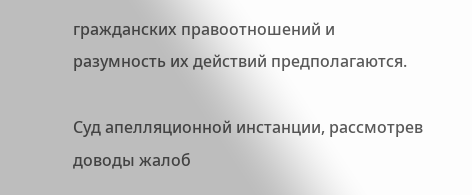гражданских правоотношений и разумность их действий предполагаются.

Суд апелляционной инстанции, рассмотрев доводы жалоб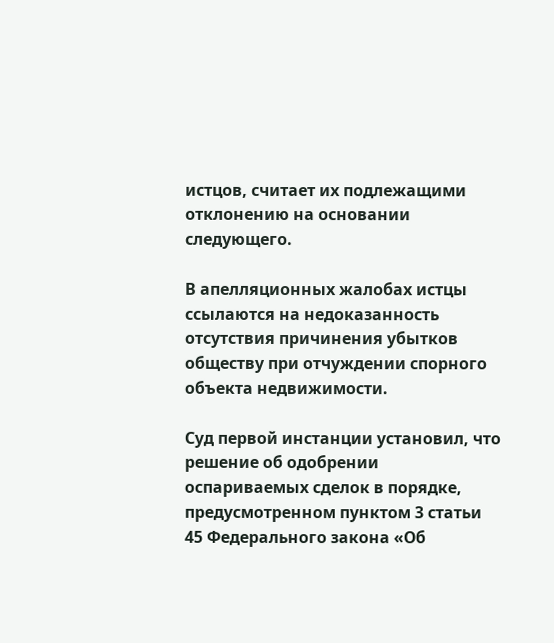истцов, считает их подлежащими отклонению на основании следующего.

В апелляционных жалобах истцы ссылаются на недоказанность отсутствия причинения убытков обществу при отчуждении спорного объекта недвижимости.

Суд первой инстанции установил, что решение об одобрении оспариваемых сделок в порядке, предусмотренном пунктом 3 статьи 45 Федерального закона «Об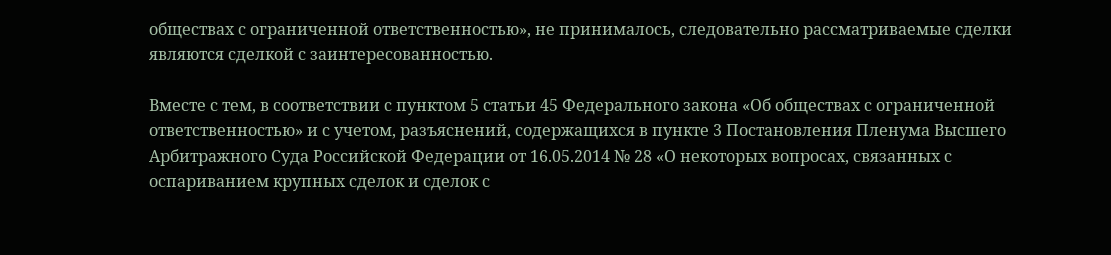обществах с ограниченной ответственностью», не принималось, следовательно рассматриваемые сделки являются сделкой с заинтересованностью.

Вместе с тем, в соответствии с пунктом 5 статьи 45 Федерального закона «Об обществах с ограниченной ответственностью» и с учетом, разъяснений, содержащихся в пункте 3 Постановления Пленума Высшего Арбитражного Суда Российской Федерации от 16.05.2014 № 28 «О некоторых вопросах, связанных с оспариванием крупных сделок и сделок с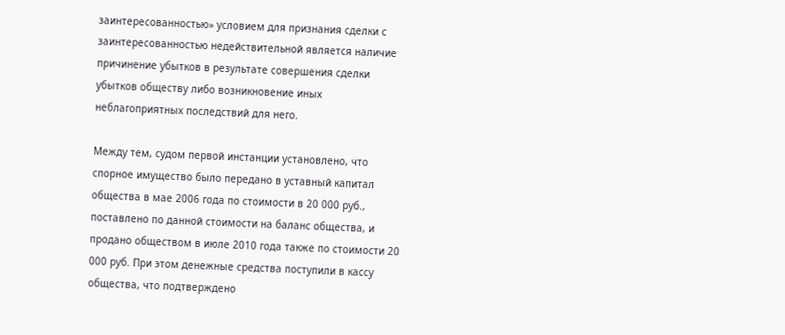заинтересованностью» условием для признания сделки с заинтересованностью недействительной является наличие причинение убытков в результате совершения сделки убытков обществу либо возникновение иных неблагоприятных последствий для него.

Между тем, судом первой инстанции установлено, что спорное имущество было передано в уставный капитал общества в мае 2006 года по стоимости в 20 000 руб., поставлено по данной стоимости на баланс общества, и продано обществом в июле 2010 года также по стоимости 20 000 руб. При этом денежные средства поступили в кассу общества, что подтверждено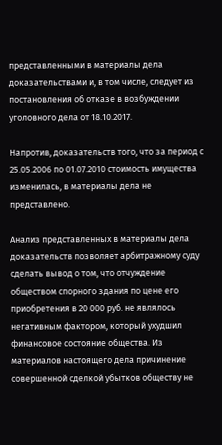представленными в материалы дела доказательствами и, в том числе, следует из постановления об отказе в возбуждении уголовного дела от 18.10.2017.

Напротив, доказательств того, что за период с 25.05.2006 по 01.07.2010 стоимость имущества изменилась, в материалы дела не представлено.

Анализ представленных в материалы дела доказательств позволяет арбитражному суду сделать вывод о том, что отчуждение обществом спорного здания по цене его приобретения в 20 000 руб. не являлось негативным фактором, который ухудшил финансовое состояние общества. Из материалов настоящего дела причинение совершенной сделкой убытков обществу не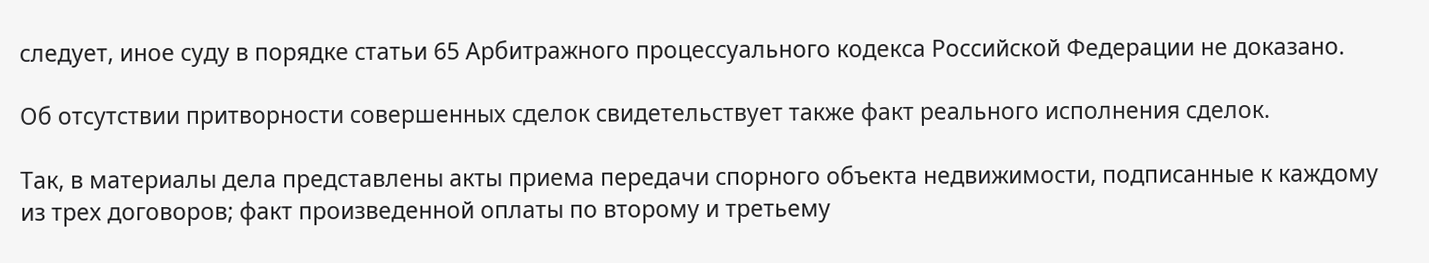следует, иное суду в порядке статьи 65 Арбитражного процессуального кодекса Российской Федерации не доказано.

Об отсутствии притворности совершенных сделок свидетельствует также факт реального исполнения сделок.

Так, в материалы дела представлены акты приема передачи спорного объекта недвижимости, подписанные к каждому из трех договоров; факт произведенной оплаты по второму и третьему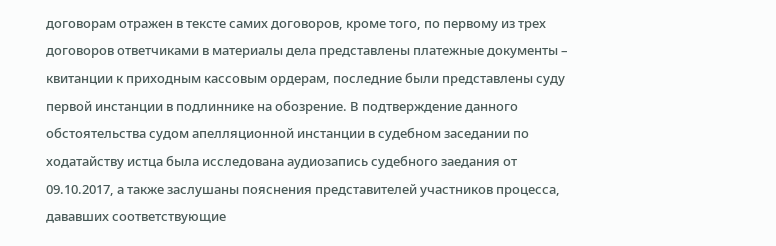договорам отражен в тексте самих договоров, кроме того, по первому из трех договоров ответчиками в материалы дела представлены платежные документы – квитанции к приходным кассовым ордерам, последние были представлены суду первой инстанции в подлиннике на обозрение. В подтверждение данного обстоятельства судом апелляционной инстанции в судебном заседании по ходатайству истца была исследована аудиозапись судебного заедания от 09.10.2017, а также заслушаны пояснения представителей участников процесса, дававших соответствующие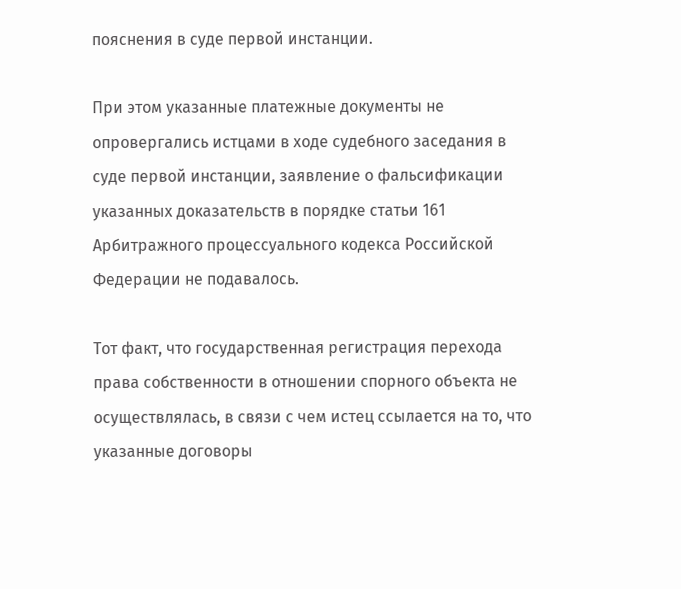пояснения в суде первой инстанции.

При этом указанные платежные документы не опровергались истцами в ходе судебного заседания в суде первой инстанции, заявление о фальсификации указанных доказательств в порядке статьи 161 Арбитражного процессуального кодекса Российской Федерации не подавалось.

Тот факт, что государственная регистрация перехода права собственности в отношении спорного объекта не осуществлялась, в связи с чем истец ссылается на то, что указанные договоры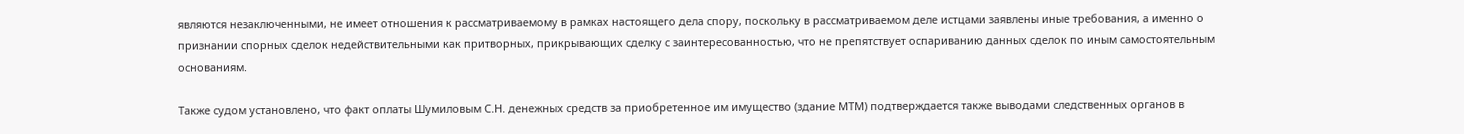являются незаключенными, не имеет отношения к рассматриваемому в рамках настоящего дела спору, поскольку в рассматриваемом деле истцами заявлены иные требования, а именно о признании спорных сделок недействительными как притворных, прикрывающих сделку с заинтересованностью, что не препятствует оспариванию данных сделок по иным самостоятельным основаниям.

Также судом установлено, что факт оплаты Шумиловым С.Н. денежных средств за приобретенное им имущество (здание МТМ) подтверждается также выводами следственных органов в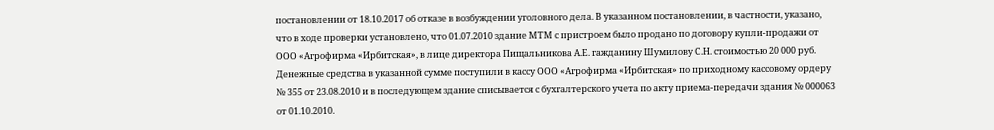постановлении от 18.10.2017 об отказе в возбуждении уголовного дела. В указанном постановлении, в частности, указано, что в ходе проверки установлено, что 01.07.2010 здание МТМ с пристроем было продано по договору купли-продажи от ООО «Агрофирма «Ирбитская», в лице директора Пищальникова А.Е. гажданину Шумилову С.Н. стоимостью 20 000 руб. Денежные средства в указанной сумме поступили в кассу ООО «Агрофирма «Ирбитская» по приходному кассовому ордеру № 355 от 23.08.2010 и в последующем здание списывается с бухгалтерского учета по акту приема-передачи здания № 000063 от 01.10.2010.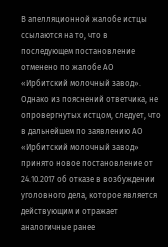В апелляционной жалобе истцы ссылаются на то, что в последующем постановление отменено по жалобе АО «Ирбитский молочный завод». Однако из пояснений ответчика, не опровергнутых истцом, следует, что в дальнейшем по заявлению АО «Ирбитский молочный завод» принято новое постановление от 24.10.2017 об отказе в возбуждении уголовного дела, которое является действующим и отражает аналогичные ранее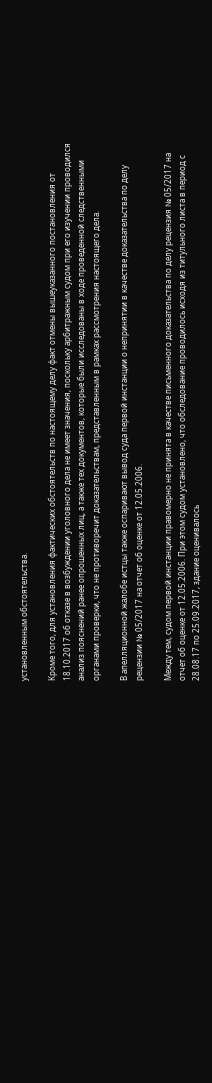установленным обстоятельства.

Кроме того, для установления фактических обстоятельств по настоящему делу факт отмены вышеуказанного постановления от 18.10.2017 об отказе в возбуждении уголовного дела не имеет значения, поскольку арбитражным судом при его изучении проводился анализ пояснений ранее опрошенных лиц, а также тех документов, которые были исследованы в ходе проведенной следственными органами проверки, что не противоречит доказательствам, представленным в рамках рассмотрения настоящего дела.

В апелляционной жалобе истцы также оспаривают вывод суда первой инстанции о непринятии в качестве доказательства по делу рецензии № 05/2017 на отчет об оценке от 12.05.2006.

Между тем, судом первой инстанции правомерно не принята в качестве письменного доказательства по делу рецензия № 05/2017 на отчет об оценке от 12.05.2006. При этом судом установлено, что обследование проводилось исходя из титульного листа в период с 28.08.17 по 25.09.2017, здание оценивалось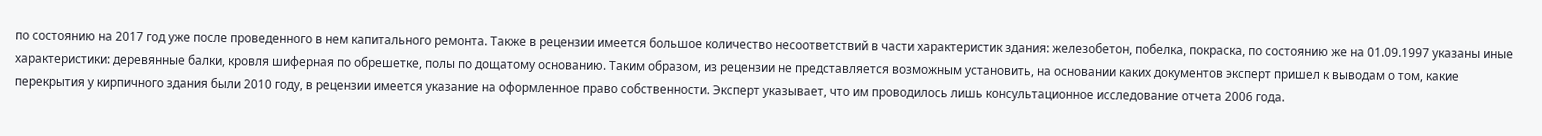по состоянию на 2017 год уже после проведенного в нем капитального ремонта. Также в рецензии имеется большое количество несоответствий в части характеристик здания: железобетон, побелка, покраска, по состоянию же на 01.09.1997 указаны иные характеристики: деревянные балки, кровля шиферная по обрешетке, полы по дощатому основанию. Таким образом, из рецензии не представляется возможным установить, на основании каких документов эксперт пришел к выводам о том, какие перекрытия у кирпичного здания были 2010 году, в рецензии имеется указание на оформленное право собственности. Эксперт указывает, что им проводилось лишь консультационное исследование отчета 2006 года.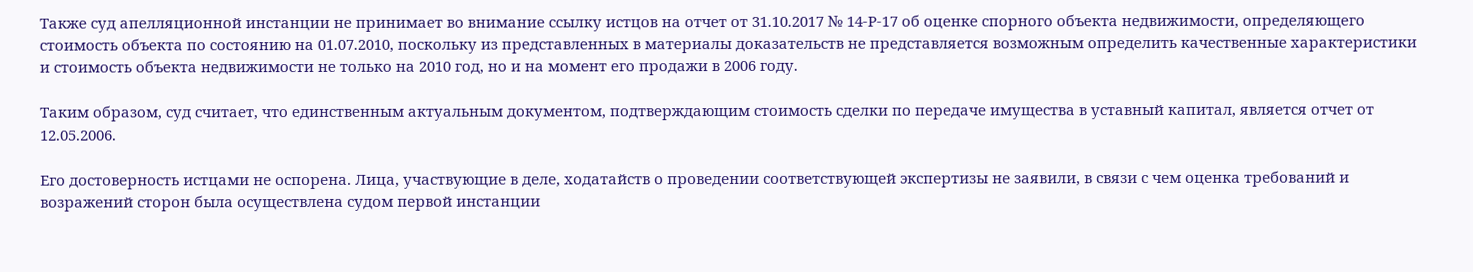Также суд апелляционной инстанции не принимает во внимание ссылку истцов на отчет от 31.10.2017 № 14-Р-17 об оценке спорного объекта недвижимости, определяющего стоимость объекта по состоянию на 01.07.2010, поскольку из представленных в материалы доказательств не представляется возможным определить качественные характеристики и стоимость объекта недвижимости не только на 2010 год, но и на момент его продажи в 2006 году.

Таким образом, суд считает, что единственным актуальным документом, подтверждающим стоимость сделки по передаче имущества в уставный капитал, является отчет от 12.05.2006.

Его достоверность истцами не оспорена. Лица, участвующие в деле, ходатайств о проведении соответствующей экспертизы не заявили, в связи с чем оценка требований и возражений сторон была осуществлена судом первой инстанции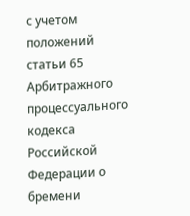с учетом положений статьи 65 Арбитражного процессуального кодекса Российской Федерации о бремени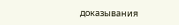доказывания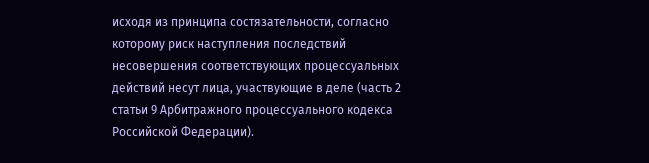исходя из принципа состязательности, согласно которому риск наступления последствий несовершения соответствующих процессуальных действий несут лица, участвующие в деле (часть 2 статьи 9 Арбитражного процессуального кодекса Российской Федерации).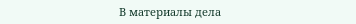В материалы дела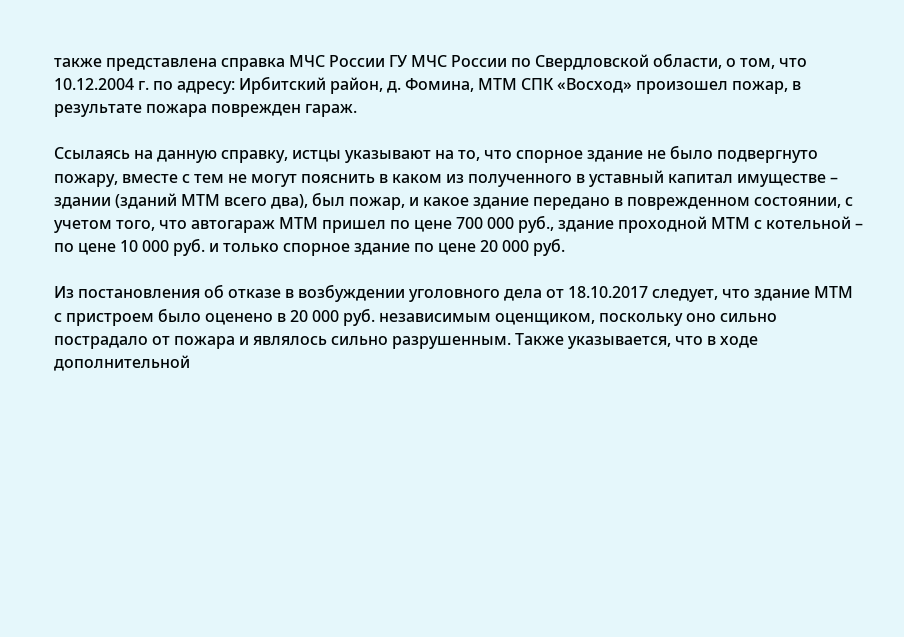также представлена справка МЧС России ГУ МЧС России по Свердловской области, о том, что 10.12.2004 г. по адресу: Ирбитский район, д. Фомина, МТМ СПК «Восход» произошел пожар, в результате пожара поврежден гараж.

Ссылаясь на данную справку, истцы указывают на то, что спорное здание не было подвергнуто пожару, вместе с тем не могут пояснить в каком из полученного в уставный капитал имуществе – здании (зданий МТМ всего два), был пожар, и какое здание передано в поврежденном состоянии, с учетом того, что автогараж МТМ пришел по цене 700 000 руб., здание проходной МТМ с котельной – по цене 10 000 руб. и только спорное здание по цене 20 000 руб.

Из постановления об отказе в возбуждении уголовного дела от 18.10.2017 следует, что здание МТМ с пристроем было оценено в 20 000 руб. независимым оценщиком, поскольку оно сильно пострадало от пожара и являлось сильно разрушенным. Также указывается, что в ходе дополнительной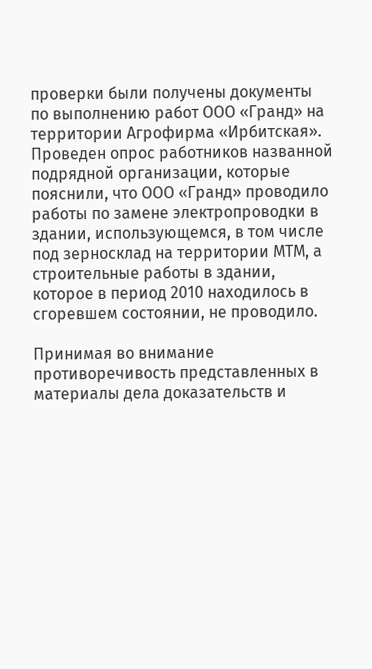проверки были получены документы по выполнению работ ООО «Гранд» на территории Агрофирма «Ирбитская». Проведен опрос работников названной подрядной организации, которые пояснили, что ООО «Гранд» проводило работы по замене электропроводки в здании, использующемся, в том числе под зерносклад на территории МТМ, а строительные работы в здании, которое в период 2010 находилось в сгоревшем состоянии, не проводило.

Принимая во внимание противоречивость представленных в материалы дела доказательств и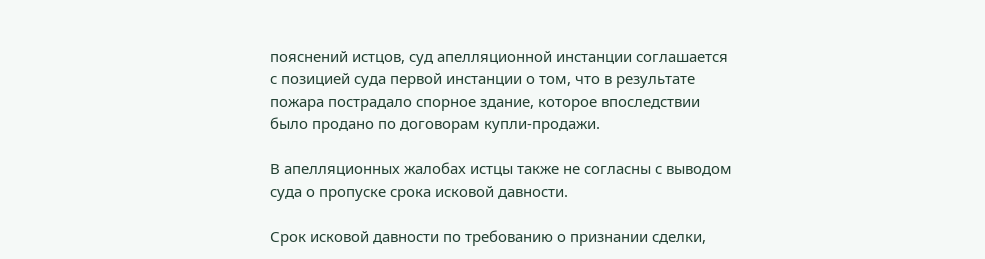пояснений истцов, суд апелляционной инстанции соглашается с позицией суда первой инстанции о том, что в результате пожара пострадало спорное здание, которое впоследствии было продано по договорам купли-продажи.

В апелляционных жалобах истцы также не согласны с выводом суда о пропуске срока исковой давности.

Срок исковой давности по требованию о признании сделки,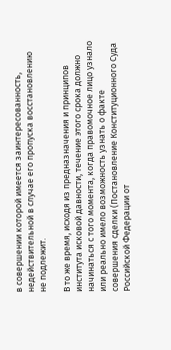в совершении которой имеется заинтересованность, недействительной в случае его пропуска восстановлению не подлежит.

В то же время, исходя из предназначения и принципов института исковой давности, течение этого срока должно начинаться с того момента, когда правомочное лицо узнало или реально имело возможность узнать о факте совершения сделки (Постановление Конституционного Суда Российской Федерации от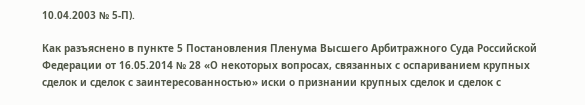10.04.2003 № 5-П).

Как разъяснено в пункте 5 Постановления Пленума Высшего Арбитражного Суда Российской Федерации от 16.05.2014 № 28 «О некоторых вопросах, связанных с оспариванием крупных сделок и сделок с заинтересованностью» иски о признании крупных сделок и сделок с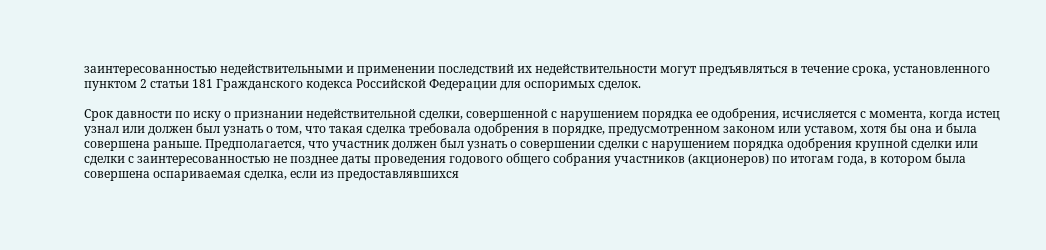заинтересованностью недействительными и применении последствий их недействительности могут предъявляться в течение срока, установленного пунктом 2 статьи 181 Гражданского кодекса Российской Федерации для оспоримых сделок.

Срок давности по иску о признании недействительной сделки, совершенной с нарушением порядка ее одобрения, исчисляется с момента, когда истец узнал или должен был узнать о том, что такая сделка требовала одобрения в порядке, предусмотренном законом или уставом, хотя бы она и была совершена раньше. Предполагается, что участник должен был узнать о совершении сделки с нарушением порядка одобрения крупной сделки или сделки с заинтересованностью не позднее даты проведения годового общего собрания участников (акционеров) по итогам года, в котором была совершена оспариваемая сделка, если из предоставлявшихся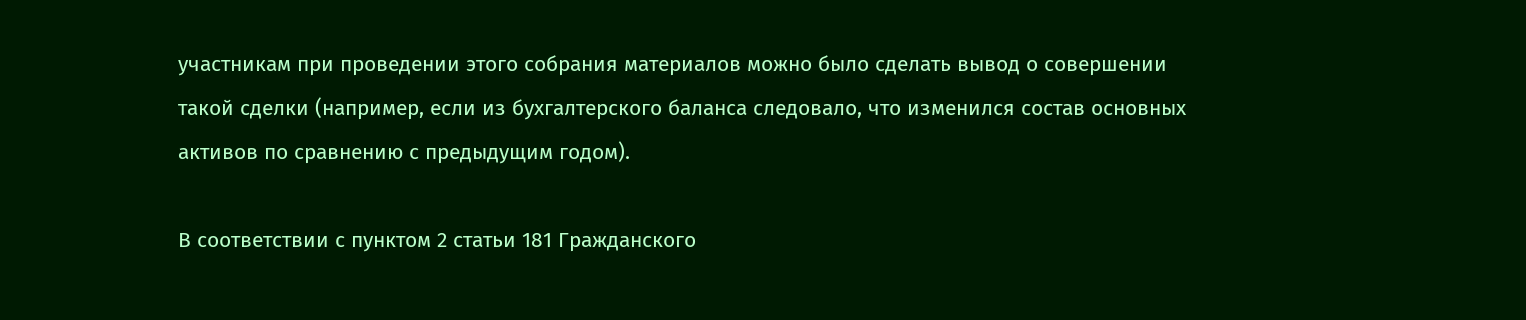участникам при проведении этого собрания материалов можно было сделать вывод о совершении такой сделки (например, если из бухгалтерского баланса следовало, что изменился состав основных активов по сравнению с предыдущим годом).

В соответствии с пунктом 2 статьи 181 Гражданского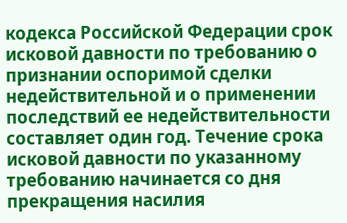кодекса Российской Федерации срок исковой давности по требованию о признании оспоримой сделки недействительной и о применении последствий ее недействительности составляет один год. Течение срока исковой давности по указанному требованию начинается со дня прекращения насилия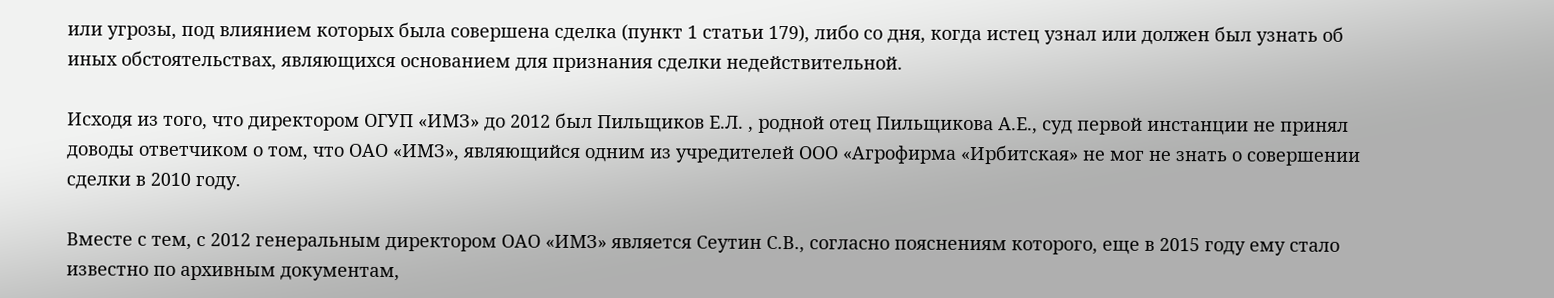или угрозы, под влиянием которых была совершена сделка (пункт 1 статьи 179), либо со дня, когда истец узнал или должен был узнать об иных обстоятельствах, являющихся основанием для признания сделки недействительной.

Исходя из того, что директором ОГУП «ИМЗ» до 2012 был Пильщиков Е.Л. , родной отец Пильщикова А.Е., суд первой инстанции не принял доводы ответчиком о том, что ОАО «ИМЗ», являющийся одним из учредителей ООО «Агрофирма «Ирбитская» не мог не знать о совершении сделки в 2010 году.

Вместе с тем, с 2012 генеральным директором ОАО «ИМЗ» является Сеутин С.В., согласно пояснениям которого, еще в 2015 году ему стало известно по архивным документам,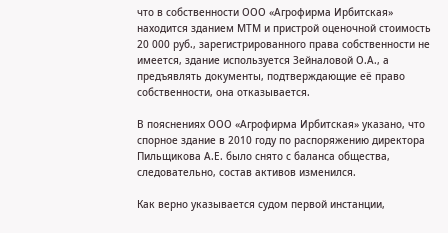что в собственности ООО «Агрофирма Ирбитская» находится зданием МТМ и пристрой оценочной стоимость 20 000 руб., зарегистрированного права собственности не имеется, здание используется Зейналовой О.А., а предъявлять документы, подтверждающие её право собственности, она отказывается.

В пояснениях ООО «Агрофирма Ирбитская» указано, что спорное здание в 2010 году по распоряжению директора Пильщикова А.Е. было снято с баланса общества, следовательно, состав активов изменился.

Как верно указывается судом первой инстанции,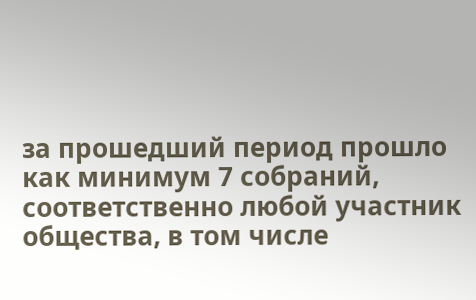за прошедший период прошло как минимум 7 собраний, соответственно любой участник общества, в том числе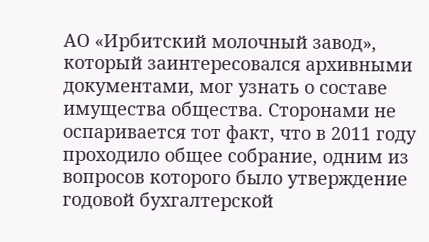АО «Ирбитский молочный завод», который заинтересовался архивными документами, мог узнать о составе имущества общества. Сторонами не оспаривается тот факт, что в 2011 году проходило общее собрание, одним из вопросов которого было утверждение годовой бухгалтерской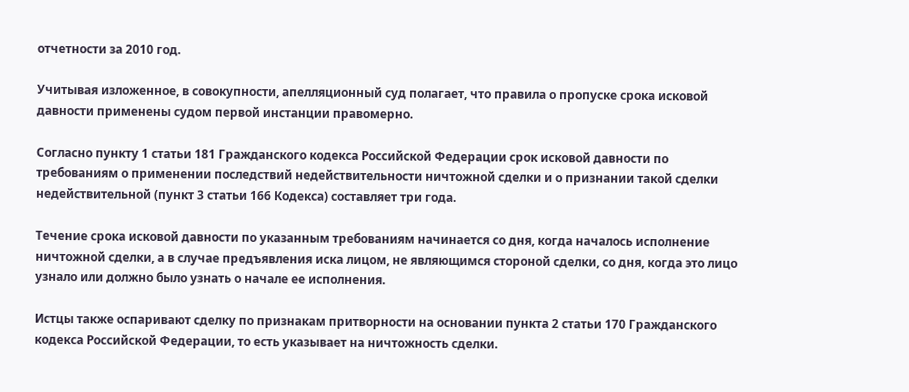отчетности за 2010 год.

Учитывая изложенное, в совокупности, апелляционный суд полагает, что правила о пропуске срока исковой давности применены судом первой инстанции правомерно.

Согласно пункту 1 статьи 181 Гражданского кодекса Российской Федерации срок исковой давности по требованиям о применении последствий недействительности ничтожной сделки и о признании такой сделки недействительной (пункт 3 статьи 166 Кодекса) составляет три года.

Течение срока исковой давности по указанным требованиям начинается со дня, когда началось исполнение ничтожной сделки, а в случае предъявления иска лицом, не являющимся стороной сделки, со дня, когда это лицо узнало или должно было узнать о начале ее исполнения.

Истцы также оспаривают сделку по признакам притворности на основании пункта 2 статьи 170 Гражданского кодекса Российской Федерации, то есть указывает на ничтожность сделки.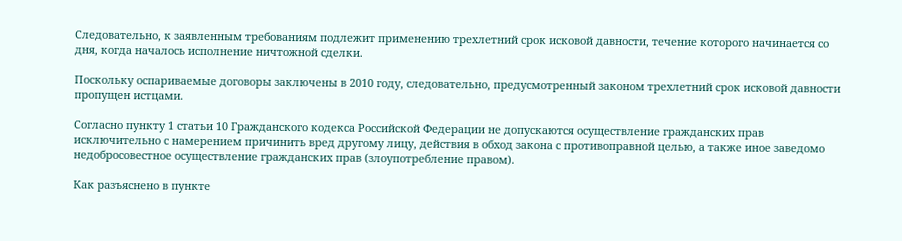Следовательно, к заявленным требованиям подлежит применению трехлетний срок исковой давности, течение которого начинается со дня, когда началось исполнение ничтожной сделки.

Поскольку оспариваемые договоры заключены в 2010 году, следовательно, предусмотренный законом трехлетний срок исковой давности пропущен истцами.

Согласно пункту 1 статьи 10 Гражданского кодекса Российской Федерации не допускаются осуществление гражданских прав исключительно с намерением причинить вред другому лицу, действия в обход закона с противоправной целью, а также иное заведомо недобросовестное осуществление гражданских прав (злоупотребление правом).

Как разъяснено в пункте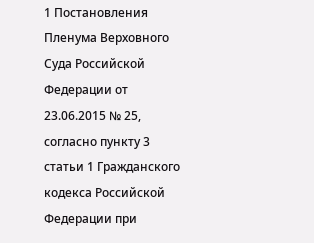1 Постановления Пленума Верховного Суда Российской Федерации от 23.06.2015 № 25, согласно пункту 3 статьи 1 Гражданского кодекса Российской Федерации при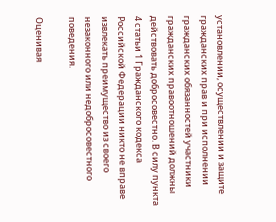установлении, осуществлении и защите гражданских прав и при исполнении гражданских обязанностей участники гражданских правоотношений должны действовать добросовестно. В силу пункта 4 статьи 1 Гражданского кодекса Российской Федерации никто не вправе извлекать преимущество из своего незаконного или недобросовестного поведения.

Оценивая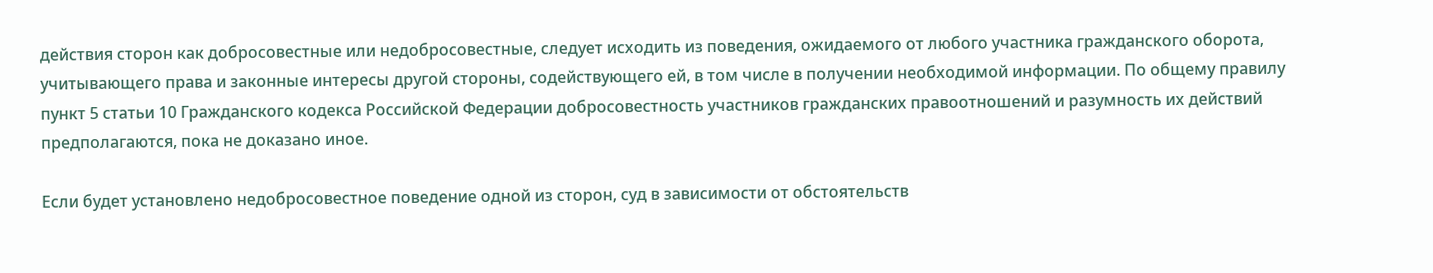действия сторон как добросовестные или недобросовестные, следует исходить из поведения, ожидаемого от любого участника гражданского оборота, учитывающего права и законные интересы другой стороны, содействующего ей, в том числе в получении необходимой информации. По общему правилу пункт 5 статьи 10 Гражданского кодекса Российской Федерации добросовестность участников гражданских правоотношений и разумность их действий предполагаются, пока не доказано иное.

Если будет установлено недобросовестное поведение одной из сторон, суд в зависимости от обстоятельств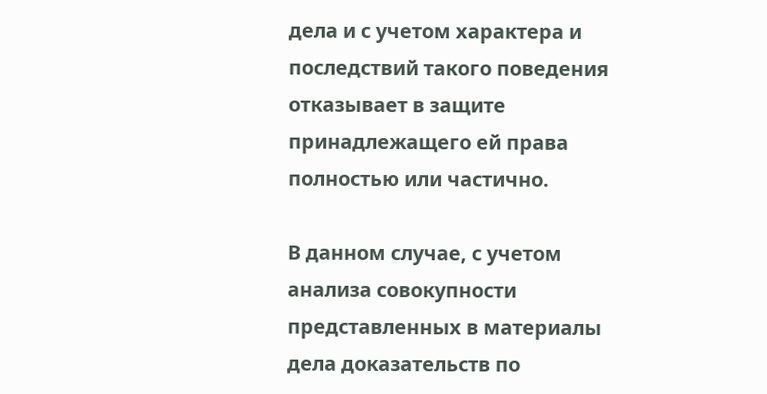дела и с учетом характера и последствий такого поведения отказывает в защите принадлежащего ей права полностью или частично.

В данном случае, с учетом анализа совокупности представленных в материалы дела доказательств по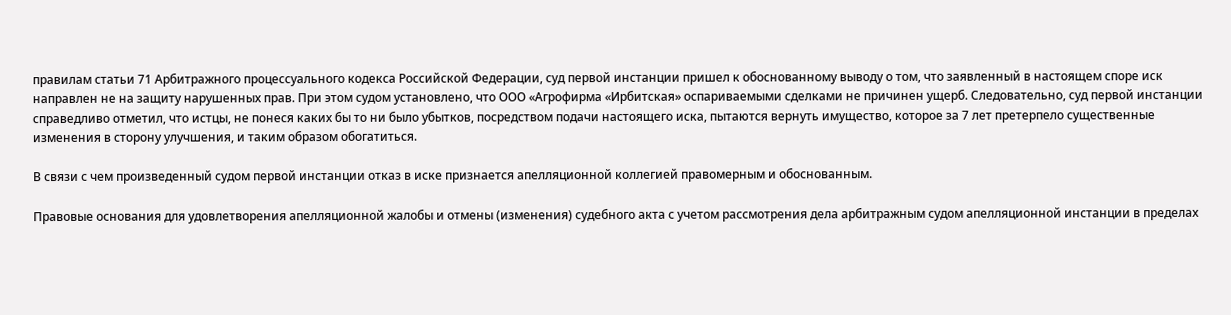правилам статьи 71 Арбитражного процессуального кодекса Российской Федерации, суд первой инстанции пришел к обоснованному выводу о том, что заявленный в настоящем споре иск направлен не на защиту нарушенных прав. При этом судом установлено, что ООО «Агрофирма «Ирбитская» оспариваемыми сделками не причинен ущерб. Следовательно, суд первой инстанции справедливо отметил, что истцы, не понеся каких бы то ни было убытков, посредством подачи настоящего иска, пытаются вернуть имущество, которое за 7 лет претерпело существенные изменения в сторону улучшения, и таким образом обогатиться.

В связи с чем произведенный судом первой инстанции отказ в иске признается апелляционной коллегией правомерным и обоснованным.

Правовые основания для удовлетворения апелляционной жалобы и отмены (изменения) судебного акта с учетом рассмотрения дела арбитражным судом апелляционной инстанции в пределах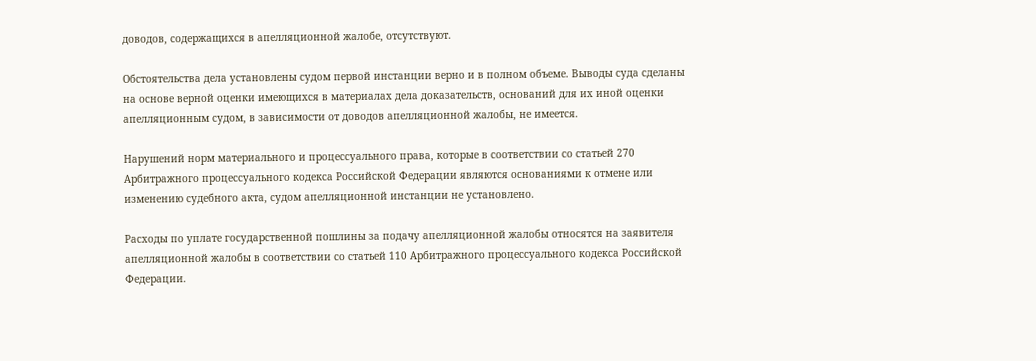доводов, содержащихся в апелляционной жалобе, отсутствуют.

Обстоятельства дела установлены судом первой инстанции верно и в полном объеме. Выводы суда сделаны на основе верной оценки имеющихся в материалах дела доказательств, оснований для их иной оценки апелляционным судом, в зависимости от доводов апелляционной жалобы, не имеется.

Нарушений норм материального и процессуального права, которые в соответствии со статьей 270 Арбитражного процессуального кодекса Российской Федерации являются основаниями к отмене или изменению судебного акта, судом апелляционной инстанции не установлено.

Расходы по уплате государственной пошлины за подачу апелляционной жалобы относятся на заявителя апелляционной жалобы в соответствии со статьей 110 Арбитражного процессуального кодекса Российской Федерации.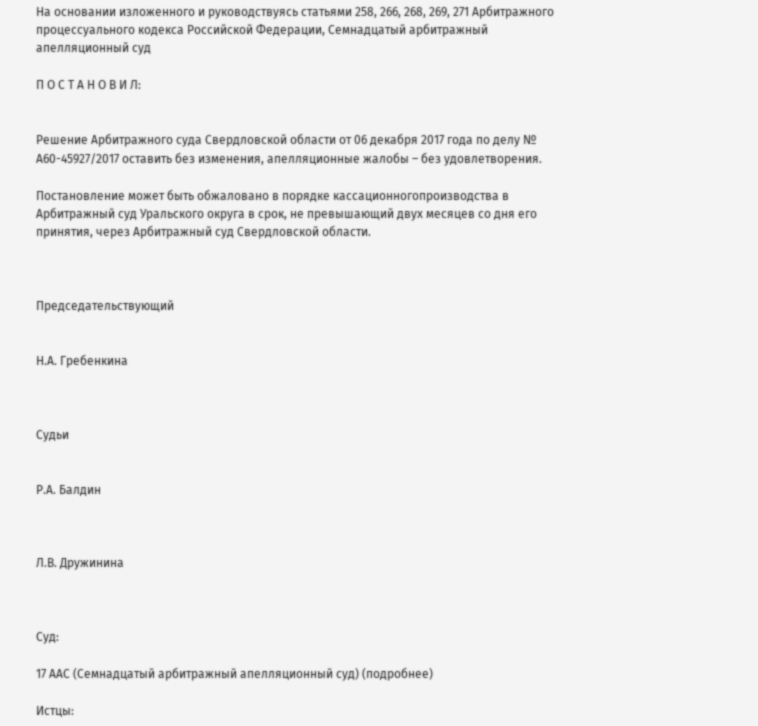На основании изложенного и руководствуясь статьями 258, 266, 268, 269, 271 Арбитражного процессуального кодекса Российской Федерации, Семнадцатый арбитражный апелляционный суд

П О С Т А Н О В И Л:


Решение Арбитражного суда Свердловской области от 06 декабря 2017 года по делу № А60-45927/2017 оставить без изменения, апелляционные жалобы – без удовлетворения.

Постановление может быть обжаловано в порядке кассационногопроизводства в Арбитражный суд Уральского округа в срок, не превышающий двух месяцев со дня его принятия, через Арбитражный суд Свердловской области.



Председательствующий


Н.А. Гребенкина



Судьи


Р.А. Балдин



Л.В. Дружинина



Суд:

17 ААС (Семнадцатый арбитражный апелляционный суд) (подробнее)

Истцы: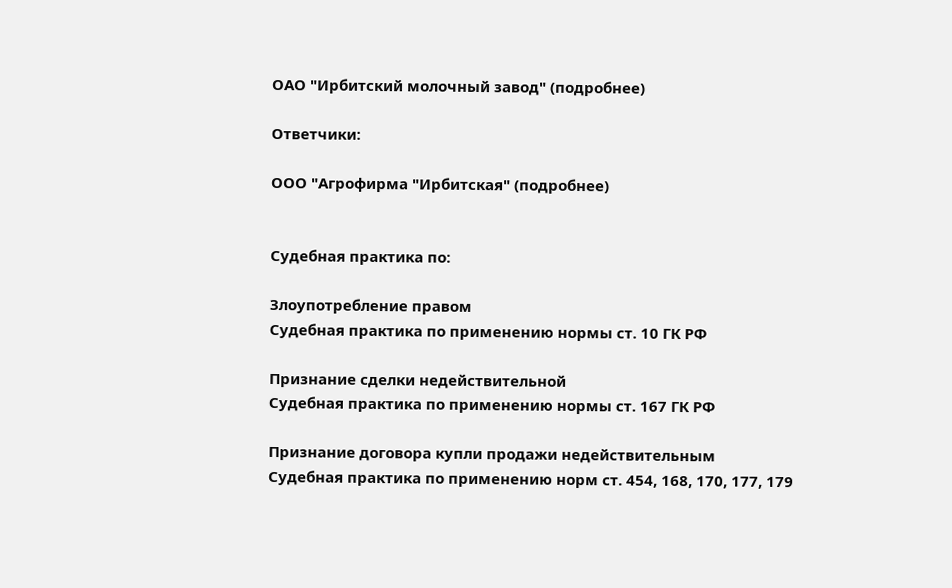ОАО "Ирбитский молочный завод" (подробнее)

Ответчики:

ООО "Агрофирма "Ирбитская" (подробнее)


Судебная практика по:

Злоупотребление правом
Судебная практика по применению нормы ст. 10 ГК РФ

Признание сделки недействительной
Судебная практика по применению нормы ст. 167 ГК РФ

Признание договора купли продажи недействительным
Судебная практика по применению норм ст. 454, 168, 170, 177, 179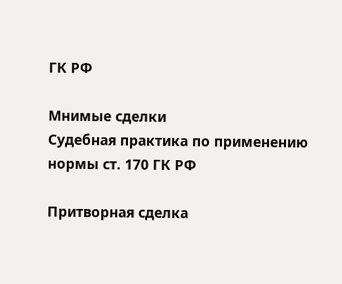ГК РФ

Мнимые сделки
Судебная практика по применению нормы ст. 170 ГК РФ

Притворная сделка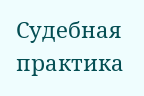Судебная практика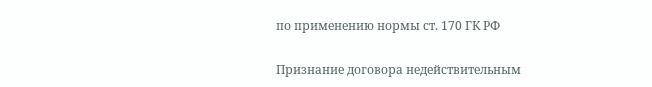по применению нормы ст. 170 ГК РФ

Признание договора недействительным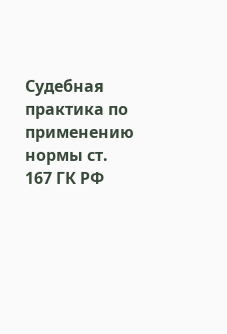Судебная практика по применению нормы ст. 167 ГК РФ